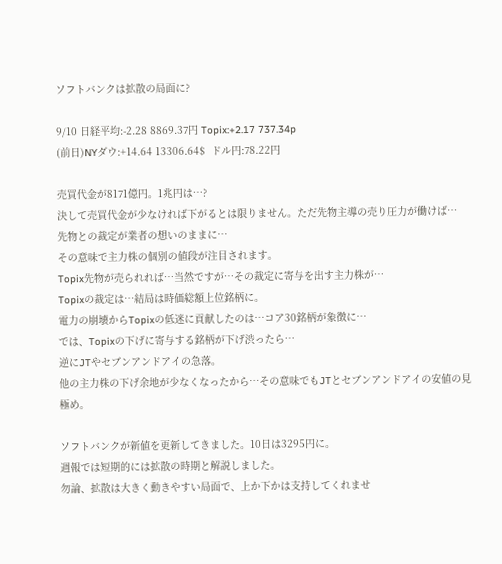ソフトバンクは拡散の局面に?

9/10 日経平均:-2.28 8869.37円 Topix:+2.17 737.34p
(前日)NYダウ:+14.64 13306.64$  ドル円:78.22円

売買代金が8171億円。1兆円は…?
決して売買代金が少なければ下がるとは限りません。ただ先物主導の売り圧力が働けば…
先物との裁定が業者の想いのままに…
その意味で主力株の個別の値段が注目されます。
Topix先物が売られれば…当然ですが…その裁定に寄与を出す主力株が…
Topixの裁定は…結局は時価総額上位銘柄に。
電力の崩壊からTopixの低迷に貢献したのは…コア30銘柄が象徴に…
では、Topixの下げに寄与する銘柄が下げ渋ったら…
逆にJTやセブンアンドアイの急落。
他の主力株の下げ余地が少なくなったから…その意味でもJTとセブンアンドアイの安値の見極め。

ソフトバンクが新値を更新してきました。10日は3295円に。
週報では短期的には拡散の時期と解説しました。
勿論、拡散は大きく動きやすい局面で、上か下かは支持してくれませ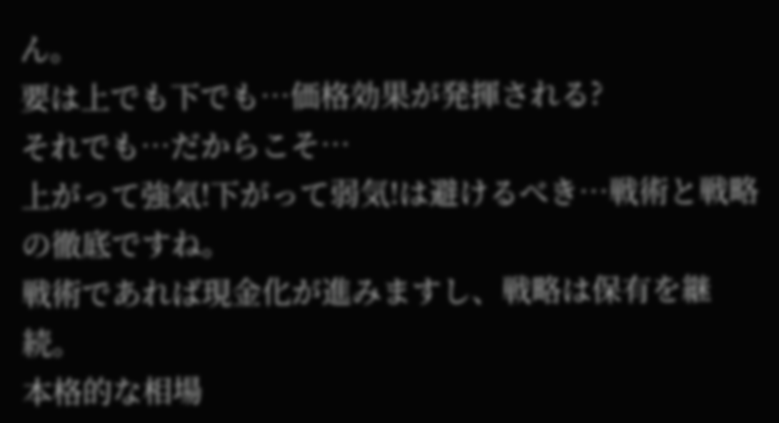ん。
要は上でも下でも…価格効果が発揮される?
それでも…だからこそ…
上がって強気!下がって弱気!は避けるべき…戦術と戦略の徹底ですね。
戦術であれば現金化が進みますし、戦略は保有を継続。
本格的な相場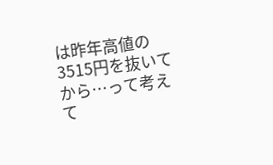は昨年高値の3515円を抜いてから…って考えて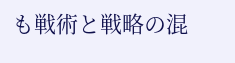も戦術と戦略の混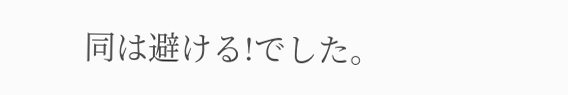同は避ける!でした。